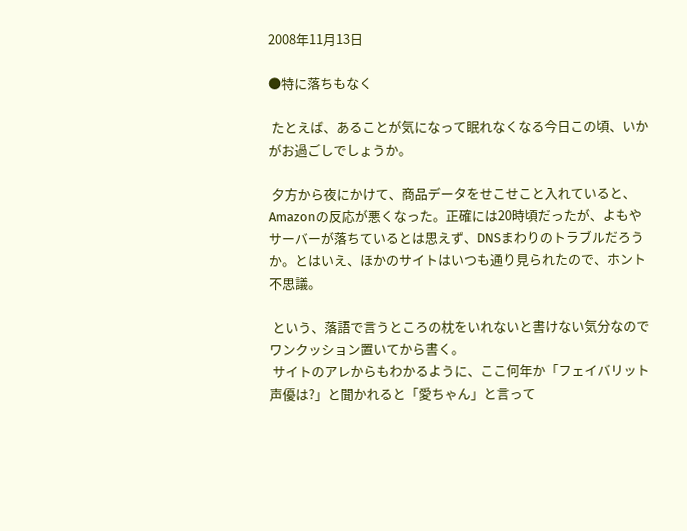2008年11月13日

●特に落ちもなく

 たとえば、あることが気になって眠れなくなる今日この頃、いかがお過ごしでしょうか。

 夕方から夜にかけて、商品データをせこせこと入れていると、Amazonの反応が悪くなった。正確には20時頃だったが、よもやサーバーが落ちているとは思えず、DNSまわりのトラブルだろうか。とはいえ、ほかのサイトはいつも通り見られたので、ホント不思議。

 という、落語で言うところの枕をいれないと書けない気分なのでワンクッション置いてから書く。
 サイトのアレからもわかるように、ここ何年か「フェイバリット声優は?」と聞かれると「愛ちゃん」と言って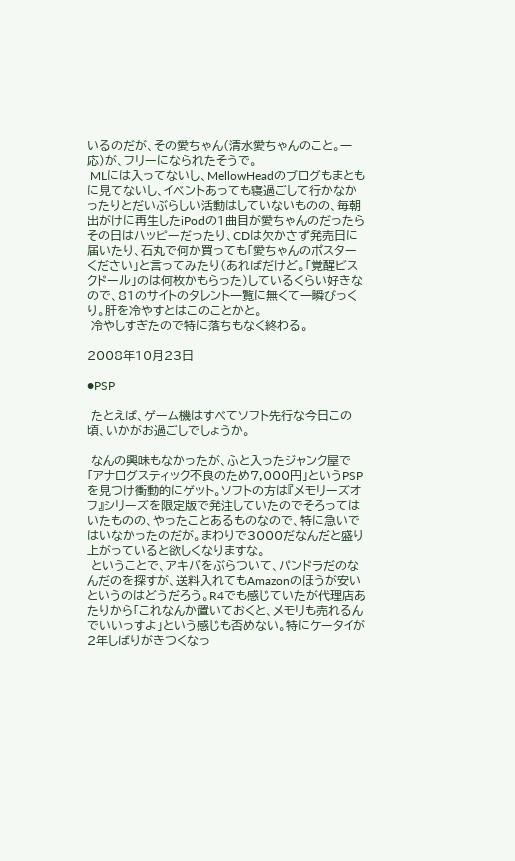いるのだが、その愛ちゃん(清水愛ちゃんのこと。一応)が、フリーになられたそうで。
 MLには入ってないし、MellowHeadのブログもまともに見てないし、イベントあっても寝過ごして行かなかったりとだいぶらしい活動はしていないものの、毎朝出がけに再生したiPodの1曲目が愛ちゃんのだったらその日はハッピーだったり、CDは欠かさず発売日に届いたり、石丸で何か買っても「愛ちゃんのポスターください」と言ってみたり(あればだけど。「覚醒ビスクドール」のは何枚かもらった)しているくらい好きなので、81のサイトのタレント一覧に無くて一瞬びっくり。肝を冷やすとはこのことかと。
 冷やしすぎたので特に落ちもなく終わる。

2008年10月23日

●PSP

 たとえば、ゲーム機はすべてソフト先行な今日この頃、いかがお過ごしでしょうか。

 なんの興味もなかったが、ふと入ったジャンク屋で「アナログスティック不良のため7,000円」というPSPを見つけ衝動的にゲット。ソフトの方は『メモリーズオフ』シリーズを限定版で発注していたのでそろってはいたものの、やったことあるものなので、特に急いではいなかったのだが。まわりで3000だなんだと盛り上がっていると欲しくなりますな。
 ということで、アキバをぶらついて、パンドラだのなんだのを探すが、送料入れてもAmazonのほうが安いというのはどうだろう。R4でも感じていたが代理店あたりから「これなんか置いておくと、メモリも売れるんでいいっすよ」という感じも否めない。特にケータイが2年しばりがきつくなっ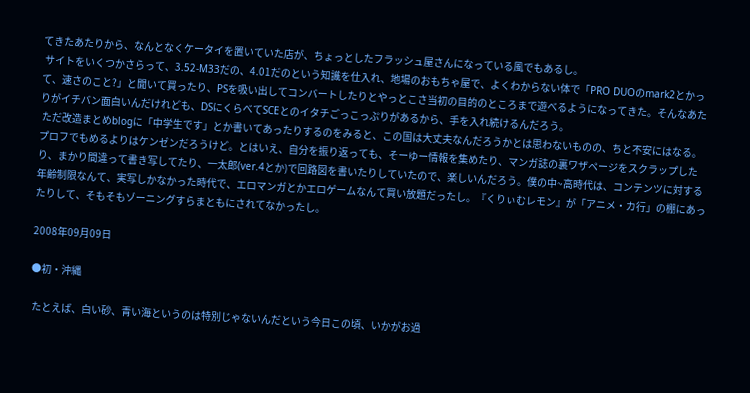てきたあたりから、なんとなくケータイを置いていた店が、ちょっとしたフラッシュ屋さんになっている風でもあるし。
 サイトをいくつかさらって、3.52-M33だの、4.01だのという知識を仕入れ、地場のおもちゃ屋で、よくわからない体で「PRO DUOのmark2とかって、速さのこと?」と聞いて買ったり、PSを吸い出してコンバートしたりとやっとこさ当初の目的のところまで遊べるようになってきた。そんなあたりがイチバン面白いんだけれども、DSにくらべてSCEとのイタチごっこっぷりがあるから、手を入れ続けるんだろう。
 ただ改造まとめblogに「中学生です」とか書いてあったりするのをみると、この国は大丈夫なんだろうかとは思わないものの、ちと不安にはなる。プロフでもめるよりはケンゼンだろうけど。とはいえ、自分を振り返っても、そーゆー情報を集めたり、マンガ誌の裏ワザページをスクラップしたり、まかり間違って書き写してたり、一太郎(ver.4とか)で回路図を書いたりしていたので、楽しいんだろう。僕の中~高時代は、コンテンツに対する年齢制限なんて、実写しかなかった時代で、エロマンガとかエロゲームなんて買い放題だったし。『くりぃむレモン』が「アニメ・カ行」の棚にあったりして、そもそもゾーニングすらまともにされてなかったし。

2008年09月09日

●初・沖縄

 たとえば、白い砂、青い海というのは特別じゃないんだという今日この頃、いかがお過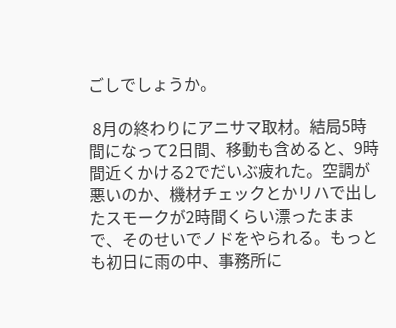ごしでしょうか。

 8月の終わりにアニサマ取材。結局5時間になって2日間、移動も含めると、9時間近くかける2でだいぶ疲れた。空調が悪いのか、機材チェックとかリハで出したスモークが2時間くらい漂ったままで、そのせいでノドをやられる。もっとも初日に雨の中、事務所に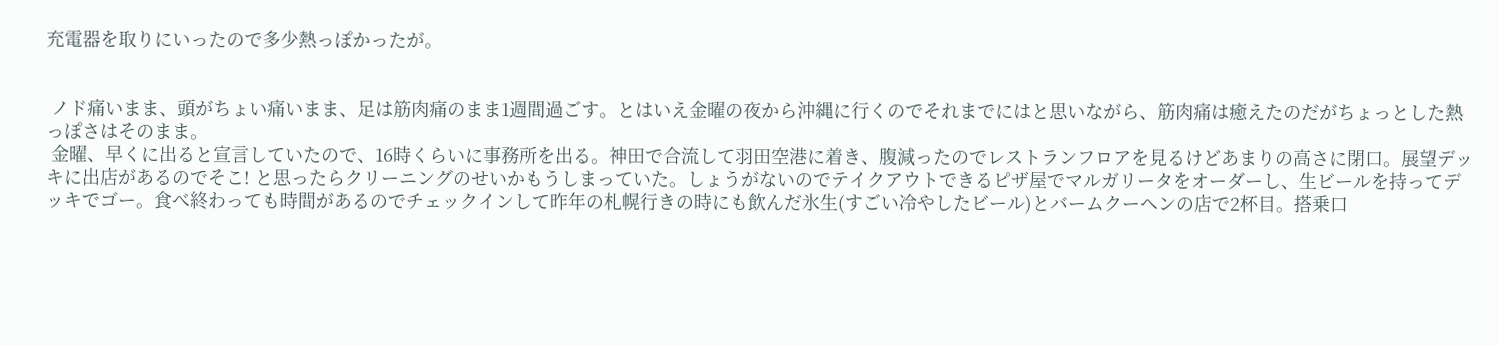充電器を取りにいったので多少熱っぽかったが。


 ノド痛いまま、頭がちょい痛いまま、足は筋肉痛のまま1週間過ごす。とはいえ金曜の夜から沖縄に行くのでそれまでにはと思いながら、筋肉痛は癒えたのだがちょっとした熱っぽさはそのまま。
 金曜、早くに出ると宣言していたので、16時くらいに事務所を出る。神田で合流して羽田空港に着き、腹減ったのでレストランフロアを見るけどあまりの高さに閉口。展望デッキに出店があるのでそこ! と思ったらクリーニングのせいかもうしまっていた。しょうがないのでテイクアウトできるピザ屋でマルガリータをオーダーし、生ビールを持ってデッキでゴー。食べ終わっても時間があるのでチェックインして昨年の札幌行きの時にも飲んだ氷生(すごい冷やしたビール)とバームクーヘンの店で2杯目。搭乗口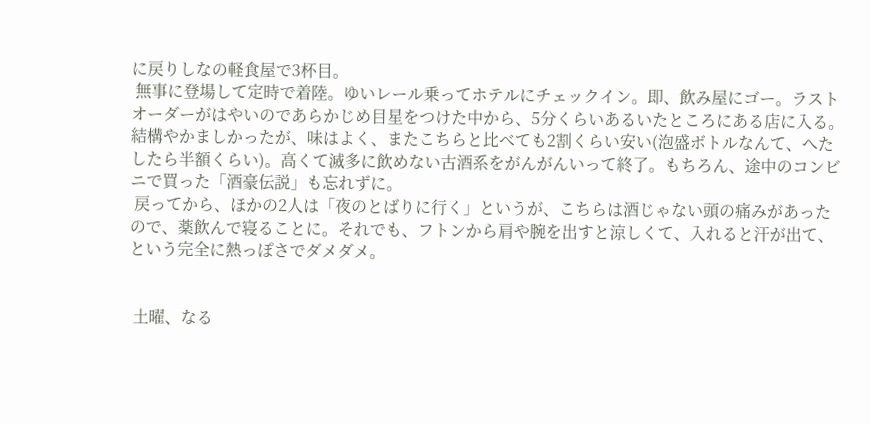に戻りしなの軽食屋で3杯目。
 無事に登場して定時で着陸。ゆいレール乗ってホテルにチェックイン。即、飲み屋にゴー。ラストオーダーがはやいのであらかじめ目星をつけた中から、5分くらいあるいたところにある店に入る。結構やかましかったが、味はよく、またこちらと比べても2割くらい安い(泡盛ボトルなんて、へたしたら半額くらい)。高くて滅多に飲めない古酒系をがんがんいって終了。もちろん、途中のコンビニで買った「酒豪伝説」も忘れずに。
 戻ってから、ほかの2人は「夜のとばりに行く」というが、こちらは酒じゃない頭の痛みがあったので、薬飲んで寝ることに。それでも、フトンから肩や腕を出すと涼しくて、入れると汗が出て、という完全に熱っぽさでダメダメ。


 土曜、なる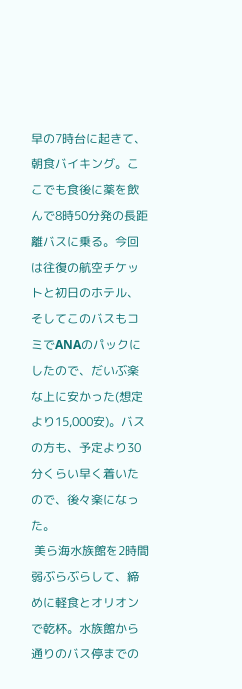早の7時台に起きて、朝食バイキング。ここでも食後に薬を飲んで8時50分発の長距離バスに乗る。今回は往復の航空チケットと初日のホテル、そしてこのバスもコミでANAのパックにしたので、だいぶ楽な上に安かった(想定より15,000安)。バスの方も、予定より30分くらい早く着いたので、後々楽になった。
 美ら海水族館を2時間弱ぶらぶらして、締めに軽食とオリオンで乾杯。水族館から通りのバス停までの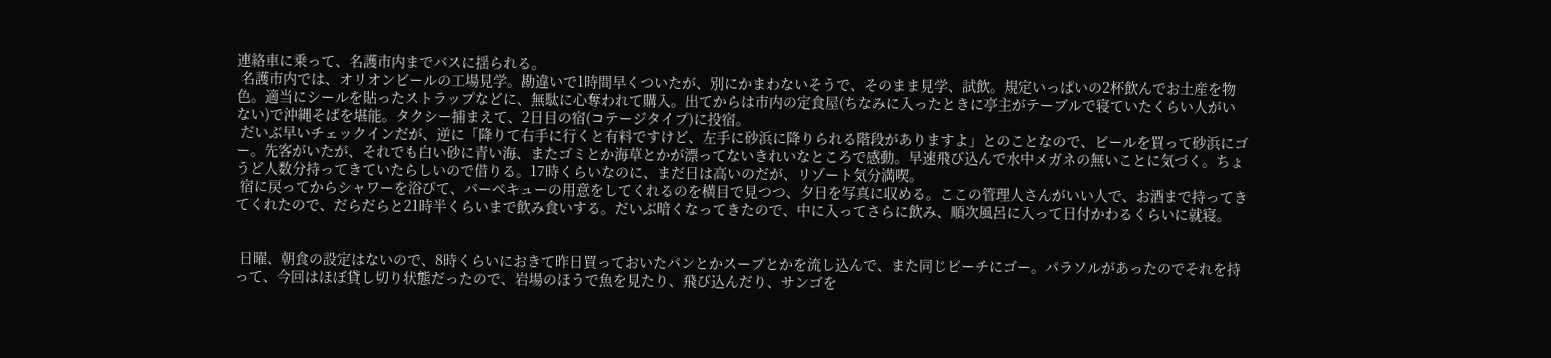連絡車に乗って、名護市内までバスに揺られる。
 名護市内では、オリオンビールの工場見学。勘違いで1時間早くついたが、別にかまわないそうで、そのまま見学、試飲。規定いっぱいの2杯飲んでお土産を物色。適当にシールを貼ったストラップなどに、無駄に心奪われて購入。出てからは市内の定食屋(ちなみに入ったときに亭主がテーブルで寝ていたくらい人がいない)で沖縄そばを堪能。タクシー捕まえて、2日目の宿(コテージタイプ)に投宿。
 だいぶ早いチェックインだが、逆に「降りて右手に行くと有料ですけど、左手に砂浜に降りられる階段がありますよ」とのことなので、ビールを買って砂浜にゴー。先客がいたが、それでも白い砂に青い海、またゴミとか海草とかが漂ってないきれいなところで感動。早速飛び込んで水中メガネの無いことに気づく。ちょうど人数分持ってきていたらしいので借りる。17時くらいなのに、まだ日は高いのだが、リゾート気分満喫。
 宿に戻ってからシャワーを浴びて、バーベキューの用意をしてくれるのを横目で見つつ、夕日を写真に収める。ここの管理人さんがいい人で、お酒まで持ってきてくれたので、だらだらと21時半くらいまで飲み食いする。だいぶ暗くなってきたので、中に入ってさらに飲み、順次風呂に入って日付かわるくらいに就寝。


 日曜、朝食の設定はないので、8時くらいにおきて昨日買っておいたパンとかスープとかを流し込んで、また同じビーチにゴー。パラソルがあったのでそれを持って、今回はほぼ貸し切り状態だったので、岩場のほうで魚を見たり、飛び込んだり、サンゴを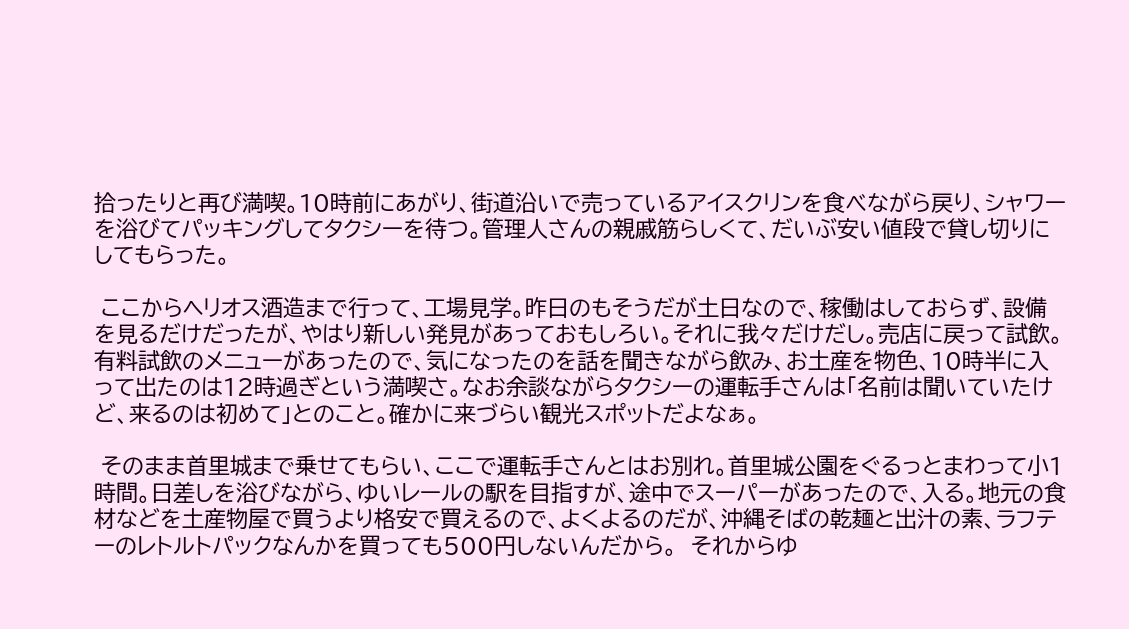拾ったりと再び満喫。10時前にあがり、街道沿いで売っているアイスクリンを食べながら戻り、シャワーを浴びてパッキングしてタクシーを待つ。管理人さんの親戚筋らしくて、だいぶ安い値段で貸し切りにしてもらった。

 ここからヘリオス酒造まで行って、工場見学。昨日のもそうだが土日なので、稼働はしておらず、設備を見るだけだったが、やはり新しい発見があっておもしろい。それに我々だけだし。売店に戻って試飲。有料試飲のメニューがあったので、気になったのを話を聞きながら飲み、お土産を物色、10時半に入って出たのは12時過ぎという満喫さ。なお余談ながらタクシーの運転手さんは「名前は聞いていたけど、来るのは初めて」とのこと。確かに来づらい観光スポットだよなぁ。

 そのまま首里城まで乗せてもらい、ここで運転手さんとはお別れ。首里城公園をぐるっとまわって小1時間。日差しを浴びながら、ゆいレールの駅を目指すが、途中でスーパーがあったので、入る。地元の食材などを土産物屋で買うより格安で買えるので、よくよるのだが、沖縄そばの乾麺と出汁の素、ラフテーのレトルトパックなんかを買っても500円しないんだから。  それからゆ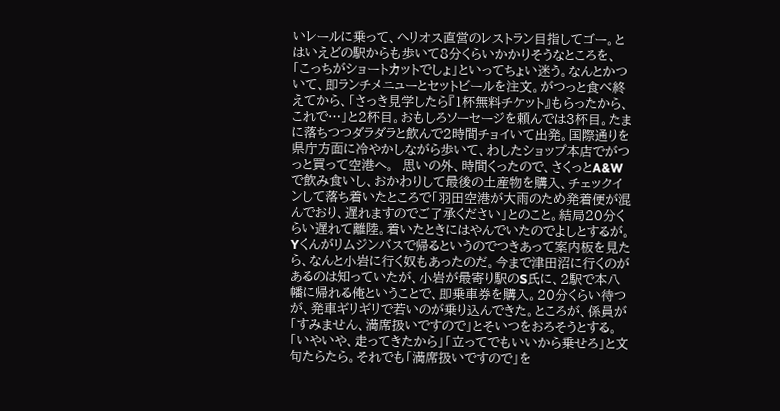いレールに乗って、ヘリオス直営のレストラン目指してゴー。とはいえどの駅からも歩いて8分くらいかかりそうなところを、「こっちがショートカットでしょ」といってちょい迷う。なんとかついて、即ランチメニューとセットビールを注文。がつっと食べ終えてから、「さっき見学したら『1杯無料チケット』もらったから、これで…」と2杯目。おもしろソーセージを頼んでは3杯目。たまに落ちつつダラダラと飲んで2時間チョイいて出発。国際通りを県庁方面に冷やかしながら歩いて、わしたショップ本店でがつっと買って空港へ。  思いの外、時間くったので、さくっとA&Wで飲み食いし、おかわりして最後の土産物を購入、チェックインして落ち着いたところで「羽田空港が大雨のため発着便が混んでおり、遅れますのでご了承ください」とのこと。結局20分くらい遅れて離陸。着いたときにはやんでいたのでよしとするが。  Yくんがリムジンバスで帰るというのでつきあって案内板を見たら、なんと小岩に行く奴もあったのだ。今まで津田沼に行くのがあるのは知っていたが、小岩が最寄り駅のS氏に、2駅で本八幡に帰れる俺ということで、即乗車券を購入。20分くらい待つが、発車ギリギリで若いのが乗り込んできた。ところが、係員が「すみません、満席扱いですので」とそいつをおろそうとする。「いやいや、走ってきたから」「立ってでもいいから乗せろ」と文句たらたら。それでも「満席扱いですので」を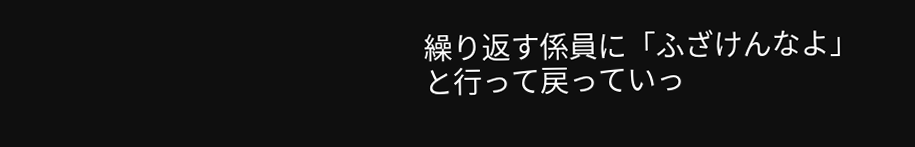繰り返す係員に「ふざけんなよ」と行って戻っていっ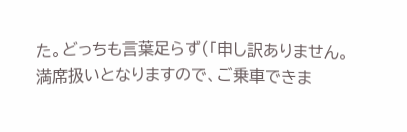た。どっちも言葉足らず(「申し訳ありません。満席扱いとなりますので、ご乗車できま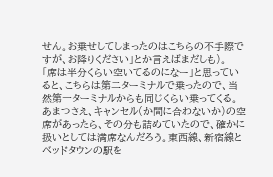せん。お乗せしてしまったのはこちらの不手際ですが、お降りください」とか言えばまだしも)。  「席は半分くらい空いてるのになー」と思っていると、こちらは第二ターミナルで乗ったので、当然第一ターミナルからも同じくらい乗ってくる。あまつさえ、キャンセル(か間に合わないか)の空席があったら、その分も詰めていたので、確かに扱いとしては満席なんだろう。東西線、新宿線とベッドタウンの駅を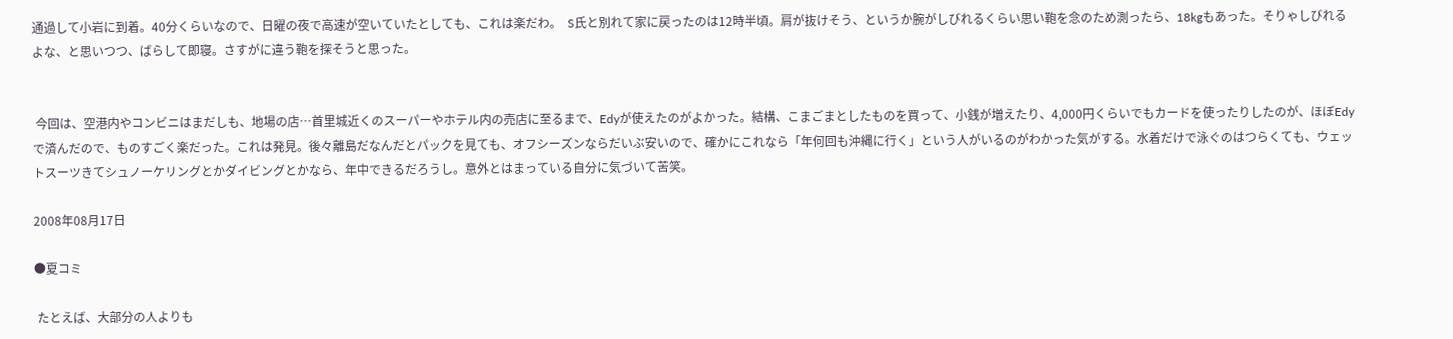通過して小岩に到着。40分くらいなので、日曜の夜で高速が空いていたとしても、これは楽だわ。  S氏と別れて家に戻ったのは12時半頃。肩が抜けそう、というか腕がしびれるくらい思い鞄を念のため測ったら、18kgもあった。そりゃしびれるよな、と思いつつ、ばらして即寝。さすがに違う鞄を探そうと思った。


 今回は、空港内やコンビニはまだしも、地場の店…首里城近くのスーパーやホテル内の売店に至るまで、Edyが使えたのがよかった。結構、こまごまとしたものを買って、小銭が増えたり、4,000円くらいでもカードを使ったりしたのが、ほぼEdyで済んだので、ものすごく楽だった。これは発見。後々離島だなんだとパックを見ても、オフシーズンならだいぶ安いので、確かにこれなら「年何回も沖縄に行く」という人がいるのがわかった気がする。水着だけで泳ぐのはつらくても、ウェットスーツきてシュノーケリングとかダイビングとかなら、年中できるだろうし。意外とはまっている自分に気づいて苦笑。

2008年08月17日

●夏コミ

 たとえば、大部分の人よりも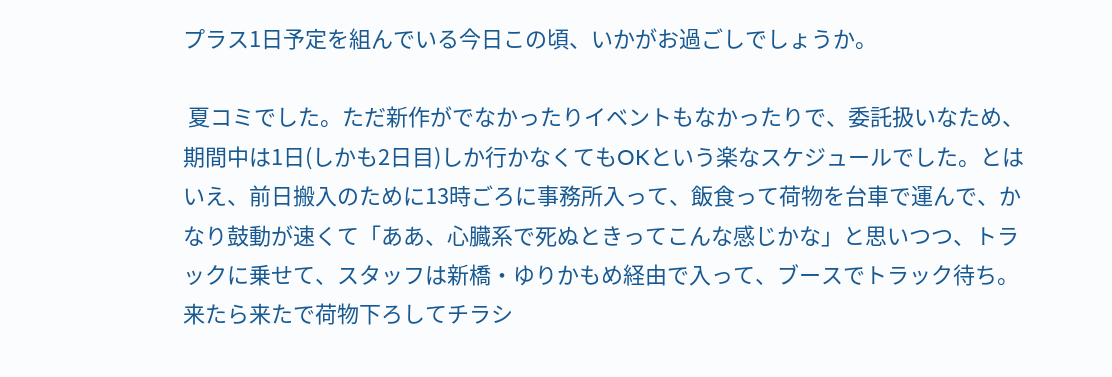プラス1日予定を組んでいる今日この頃、いかがお過ごしでしょうか。

 夏コミでした。ただ新作がでなかったりイベントもなかったりで、委託扱いなため、期間中は1日(しかも2日目)しか行かなくてもOKという楽なスケジュールでした。とはいえ、前日搬入のために13時ごろに事務所入って、飯食って荷物を台車で運んで、かなり鼓動が速くて「ああ、心臓系で死ぬときってこんな感じかな」と思いつつ、トラックに乗せて、スタッフは新橋・ゆりかもめ経由で入って、ブースでトラック待ち。来たら来たで荷物下ろしてチラシ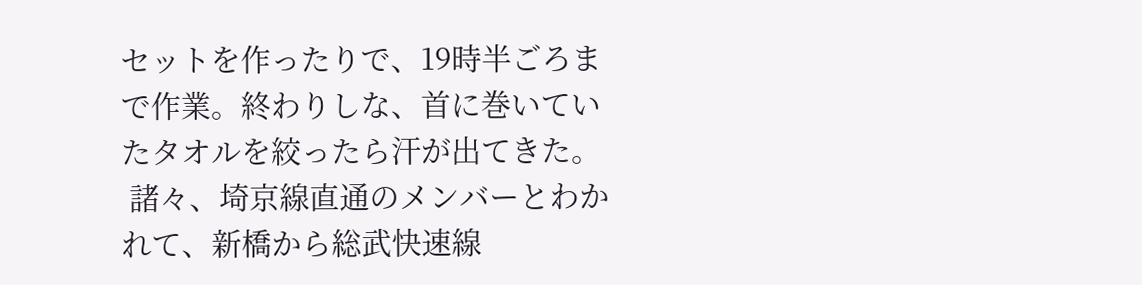セットを作ったりで、19時半ごろまで作業。終わりしな、首に巻いていたタオルを絞ったら汗が出てきた。
 諸々、埼京線直通のメンバーとわかれて、新橋から総武快速線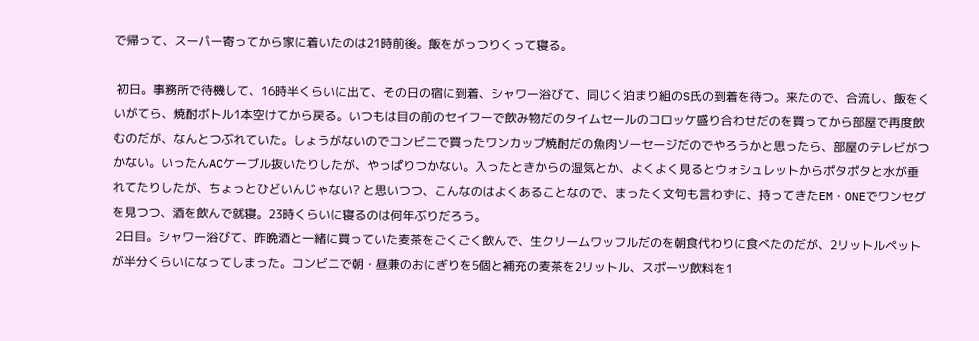で帰って、スーパー寄ってから家に着いたのは21時前後。飯をがっつりくって寝る。

 初日。事務所で待機して、16時半くらいに出て、その日の宿に到着、シャワー浴びて、同じく泊まり組のS氏の到着を待つ。来たので、合流し、飯をくいがてら、焼酎ボトル1本空けてから戻る。いつもは目の前のセイフーで飲み物だのタイムセールのコロッケ盛り合わせだのを買ってから部屋で再度飲むのだが、なんとつぶれていた。しょうがないのでコンビニで買ったワンカップ焼酎だの魚肉ソーセージだのでやろうかと思ったら、部屋のテレビがつかない。いったんACケーブル抜いたりしたが、やっぱりつかない。入ったときからの湿気とか、よくよく見るとウォシュレットからポタポタと水が垂れてたりしたが、ちょっとひどいんじゃない? と思いつつ、こんなのはよくあることなので、まったく文句も言わずに、持ってきたEM・ONEでワンセグを見つつ、酒を飲んで就寝。23時くらいに寝るのは何年ぶりだろう。
 2日目。シャワー浴びて、昨晩酒と一緒に買っていた麦茶をごくごく飲んで、生クリームワッフルだのを朝食代わりに食べたのだが、2リットルペットが半分くらいになってしまった。コンビニで朝・昼兼のおにぎりを5個と補充の麦茶を2リットル、スポーツ飲料を1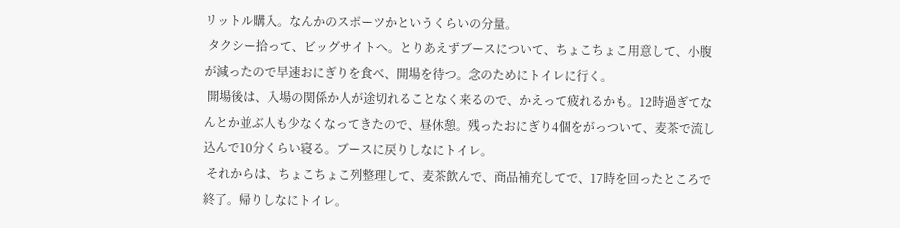リットル購入。なんかのスポーツかというくらいの分量。
 タクシー拾って、ビッグサイトへ。とりあえずブースについて、ちょこちょこ用意して、小腹が減ったので早速おにぎりを食べ、開場を待つ。念のためにトイレに行く。
 開場後は、入場の関係か人が途切れることなく来るので、かえって疲れるかも。12時過ぎてなんとか並ぶ人も少なくなってきたので、昼休憩。残ったおにぎり4個をがっついて、麦茶で流し込んで10分くらい寝る。ブースに戻りしなにトイレ。
 それからは、ちょこちょこ列整理して、麦茶飲んで、商品補充してで、17時を回ったところで終了。帰りしなにトイレ。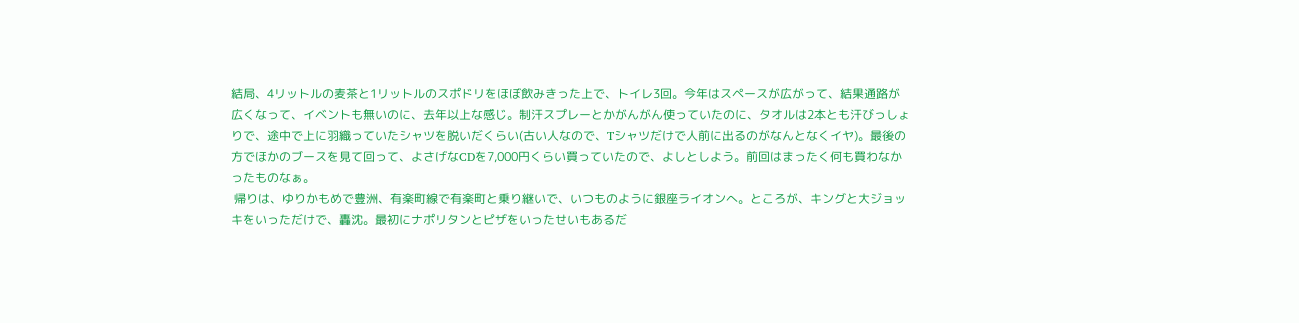結局、4リットルの麦茶と1リットルのスポドリをほぼ飲みきった上で、トイレ3回。今年はスペースが広がって、結果通路が広くなって、イベントも無いのに、去年以上な感じ。制汗スプレーとかがんがん使っていたのに、タオルは2本とも汗びっしょりで、途中で上に羽織っていたシャツを脱いだくらい(古い人なので、Tシャツだけで人前に出るのがなんとなくイヤ)。最後の方でほかのブースを見て回って、よさげなCDを7,000円くらい買っていたので、よしとしよう。前回はまったく何も買わなかったものなぁ。
 帰りは、ゆりかもめで豊洲、有楽町線で有楽町と乗り継いで、いつものように銀座ライオンへ。ところが、キングと大ジョッキをいっただけで、轟沈。最初にナポリタンとピザをいったせいもあるだ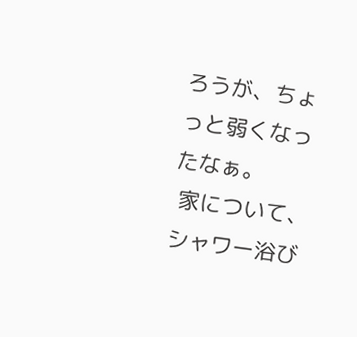ろうが、ちょっと弱くなったなぁ。
 家について、シャワー浴び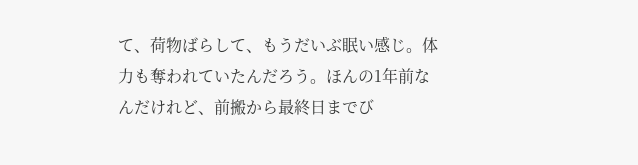て、荷物ばらして、もうだいぶ眠い感じ。体力も奪われていたんだろう。ほんの1年前なんだけれど、前搬から最終日までび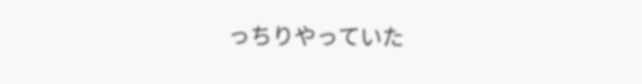っちりやっていた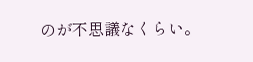のが不思議なくらい。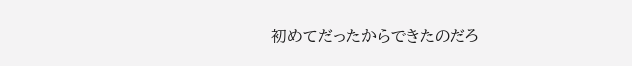初めてだったからできたのだろ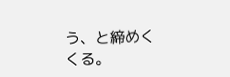う、と締めくくる。